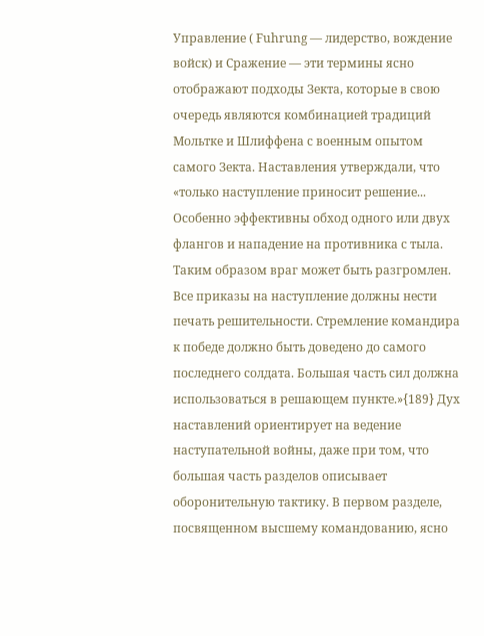Управление ( Fuhrung — лидерство, вождение войск) и Сражение — эти термины ясно отображают подходы Зекта, которые в свою очередь являются комбинацией традиций Мольтке и Шлиффена с военным опытом самого Зекта. Наставления утверждали, что «только наступление приносит решение... Особенно эффективны обход одного или двух флангов и нападение на противника с тыла. Таким образом враг может быть разгромлен. Все приказы на наступление должны нести печать решительности. Стремление командира к победе должно быть доведено до самого последнего солдата. Большая часть сил должна использоваться в решающем пункте.»{189} Дух наставлений ориентирует на ведение наступательной войны, даже при том, что большая часть разделов описывает оборонительную тактику. В первом разделе, посвященном высшему командованию, ясно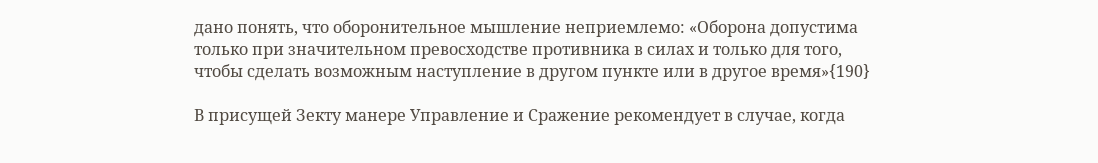дано понять, что оборонительное мышление неприемлемо: «Оборона допустима только при значительном превосходстве противника в силах и только для того, чтобы сделать возможным наступление в другом пункте или в другое время»{190}

В присущей Зекту манере Управление и Сражение рекомендует в случае, когда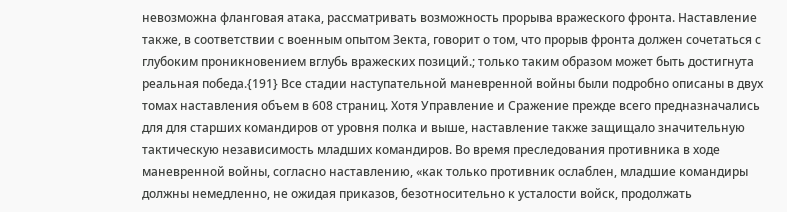невозможна фланговая атака, рассматривать возможность прорыва вражеского фронта. Наставление также, в соответствии с военным опытом Зекта, говорит о том, что прорыв фронта должен сочетаться с глубоким проникновением вглубь вражеских позиций.; только таким образом может быть достигнута реальная победа.{191} Все стадии наступательной маневренной войны были подробно описаны в двух томах наставления объем в 608 страниц. Хотя Управление и Сражение прежде всего предназначались для для старших командиров от уровня полка и выше, наставление также защищало значительную тактическую независимость младших командиров. Во время преследования противника в ходе маневренной войны, согласно наставлению, «как только противник ослаблен, младшие командиры должны немедленно, не ожидая приказов, безотносительно к усталости войск, продолжать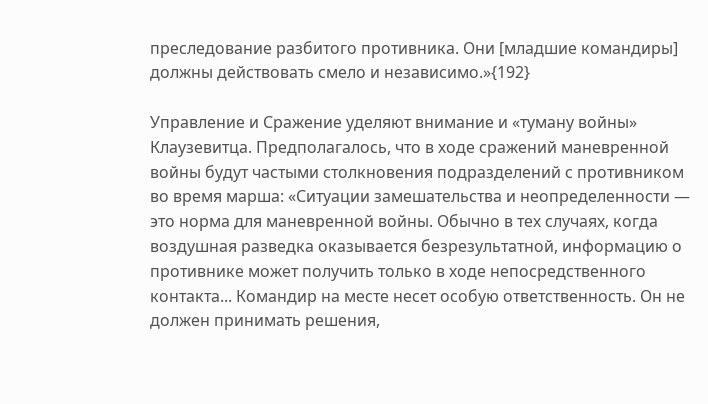преследование разбитого противника. Они [младшие командиры] должны действовать смело и независимо.»{192}

Управление и Сражение уделяют внимание и «туману войны» Клаузевитца. Предполагалось, что в ходе сражений маневренной войны будут частыми столкновения подразделений с противником во время марша: «Ситуации замешательства и неопределенности — это норма для маневренной войны. Обычно в тех случаях, когда воздушная разведка оказывается безрезультатной, информацию о противнике может получить только в ходе непосредственного контакта... Командир на месте несет особую ответственность. Он не должен принимать решения,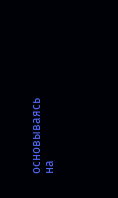основываясь на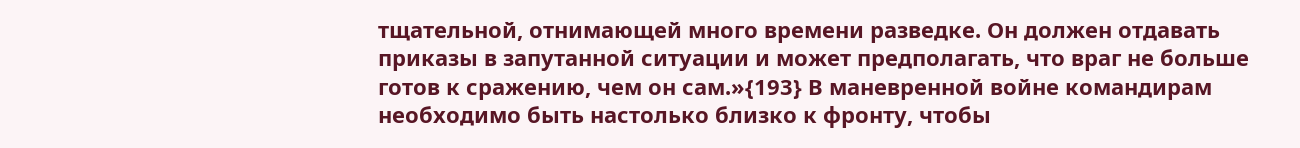тщательной, отнимающей много времени разведке. Он должен отдавать приказы в запутанной ситуации и может предполагать, что враг не больше готов к сражению, чем он сам.»{193} В маневренной войне командирам необходимо быть настолько близко к фронту, чтобы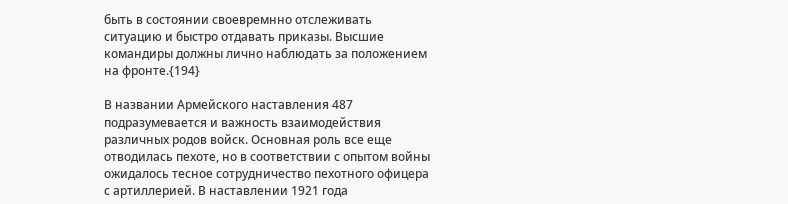быть в состоянии своевремнно отслеживать ситуацию и быстро отдавать приказы. Высшие командиры должны лично наблюдать за положением на фронте.{194}

В названии Армейского наставления 487 подразумевается и важность взаимодействия различных родов войск. Основная роль все еще отводилась пехоте, но в соответствии с опытом войны ожидалось тесное сотрудничество пехотного офицера с артиллерией. В наставлении 1921 года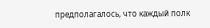предполагалось, что каждый полк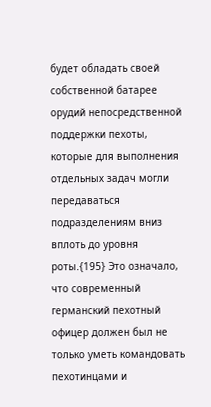будет обладать своей собственной батарее орудий непосредственной поддержки пехоты, которые для выполнения отдельных задач могли передаваться подразделениям вниз вплоть до уровня роты.{195} Это означало, что современный германский пехотный офицер должен был не только уметь командовать пехотинцами и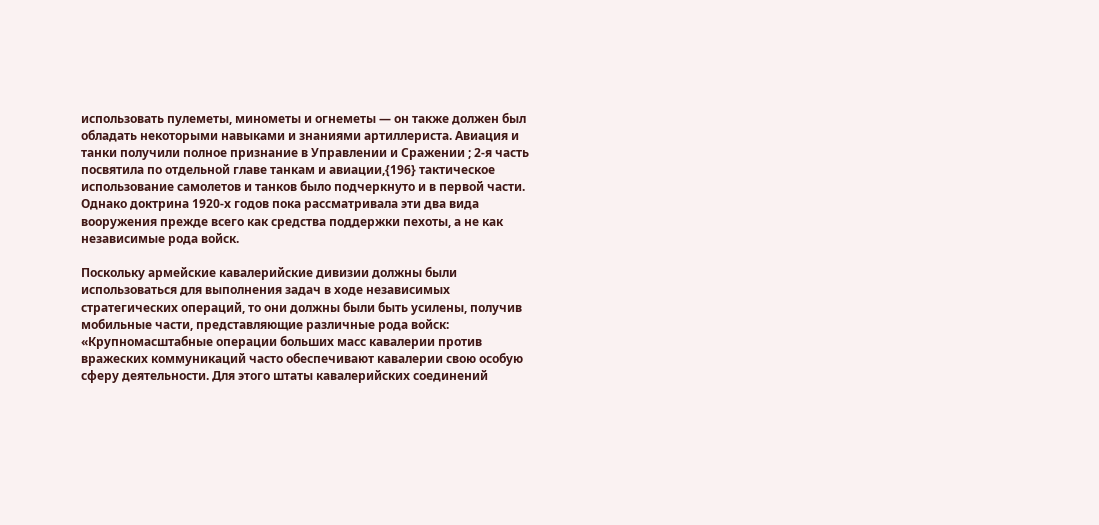использовать пулеметы, минометы и огнеметы — он также должен был обладать некоторыми навыками и знаниями артиллериста. Авиация и танки получили полное признание в Управлении и Сражении ; 2-я часть посвятила по отдельной главе танкам и авиации,{196} тактическое использование самолетов и танков было подчеркнуто и в первой части. Однако доктрина 1920-х годов пока рассматривала эти два вида вооружения прежде всего как средства поддержки пехоты, а не как независимые рода войск.

Поскольку армейские кавалерийские дивизии должны были использоваться для выполнения задач в ходе независимых стратегических операций, то они должны были быть усилены, получив мобильные части, представляющие различные рода войск: «Крупномасштабные операции больших масс кавалерии против вражеских коммуникаций часто обеспечивают кавалерии свою особую сферу деятельности. Для этого штаты кавалерийских соединений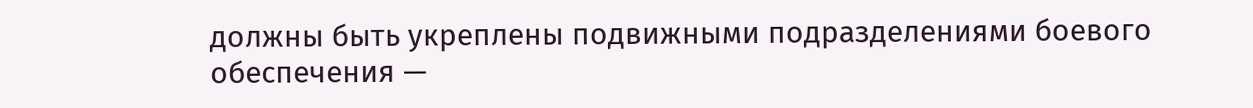должны быть укреплены подвижными подразделениями боевого обеспечения —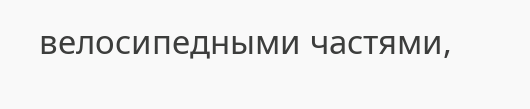велосипедными частями,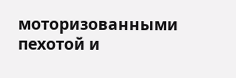моторизованными пехотой и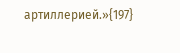артиллерией.»{197}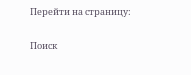Перейти на страницу:

Поиск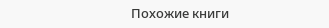Похожие книги